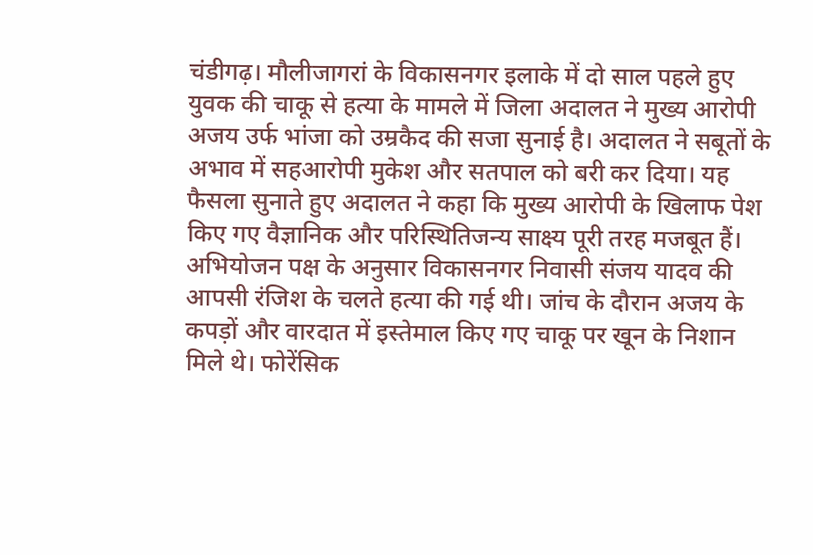चंडीगढ़। मौलीजागरां के विकासनगर इलाके में दो साल पहले हुए युवक की चाकू से हत्या के मामले में जिला अदालत ने मुख्य आरोपी अजय उर्फ भांजा को उम्रकैद की सजा सुनाई है। अदालत ने सबूतों के अभाव में सहआरोपी मुकेश और सतपाल को बरी कर दिया। यह फैसला सुनाते हुए अदालत ने कहा कि मुख्य आरोपी के खिलाफ पेश किए गए वैज्ञानिक और परिस्थितिजन्य साक्ष्य पूरी तरह मजबूत हैं।
अभियोजन पक्ष के अनुसार विकासनगर निवासी संजय यादव की आपसी रंजिश के चलते हत्या की गई थी। जांच के दौरान अजय के कपड़ों और वारदात में इस्तेमाल किए गए चाकू पर खून के निशान मिले थे। फोरेंसिक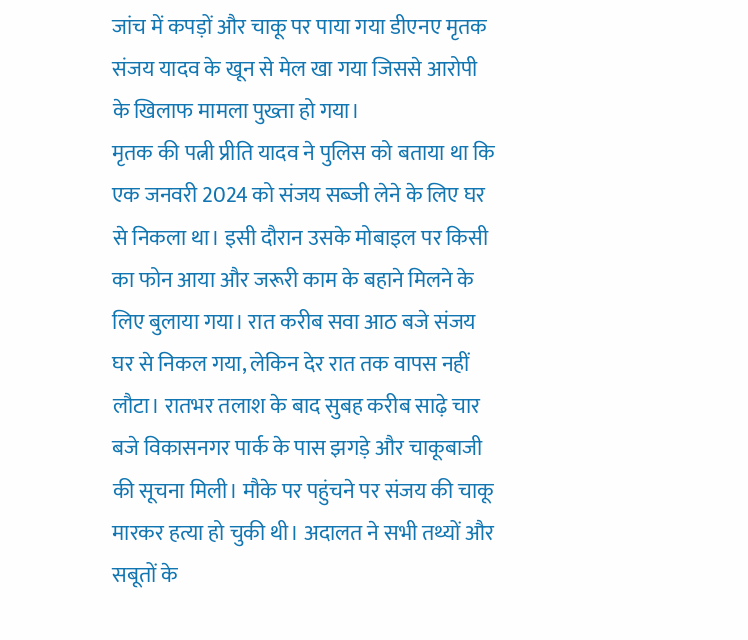जांच में कपड़ों और चाकू पर पाया गया डीएनए मृतक संजय यादव के खून से मेल खा गया जिससे आरोपी के खिलाफ मामला पुख्ता हो गया।
मृतक की पत्नी प्रीति यादव ने पुलिस को बताया था कि एक जनवरी 2024 को संजय सब्जी लेने के लिए घर से निकला था। इसी दौरान उसके मोबाइल पर किसी का फोन आया और जरूरी काम के बहाने मिलने के लिए बुलाया गया। रात करीब सवा आठ बजे संजय घर से निकल गया, लेकिन देर रात तक वापस नहीं लौटा। रातभर तलाश के बाद सुबह करीब साढ़े चार बजे विकासनगर पार्क के पास झगड़े और चाकूबाजी की सूचना मिली। मौके पर पहुंचने पर संजय की चाकू मारकर हत्या हो चुकी थी। अदालत ने सभी तथ्यों और सबूतों के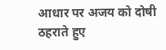आधार पर अजय को दोषी ठहराते हुए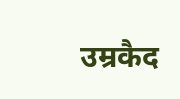उम्रकैद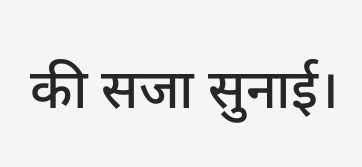की सजा सुनाई।